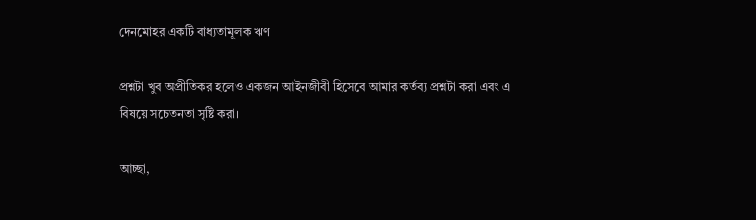দেনমোহর একটি বাধ্যতামূলক ঋণ

প্রশ্নটা খুব অপ্রীতিকর হলেও একজন আইনজীবী হিসেবে আমার কর্তব্য প্রশ্নটা করা এবং এ বিষয়ে সচেতনতা সৃষ্টি করা।

আচ্ছা,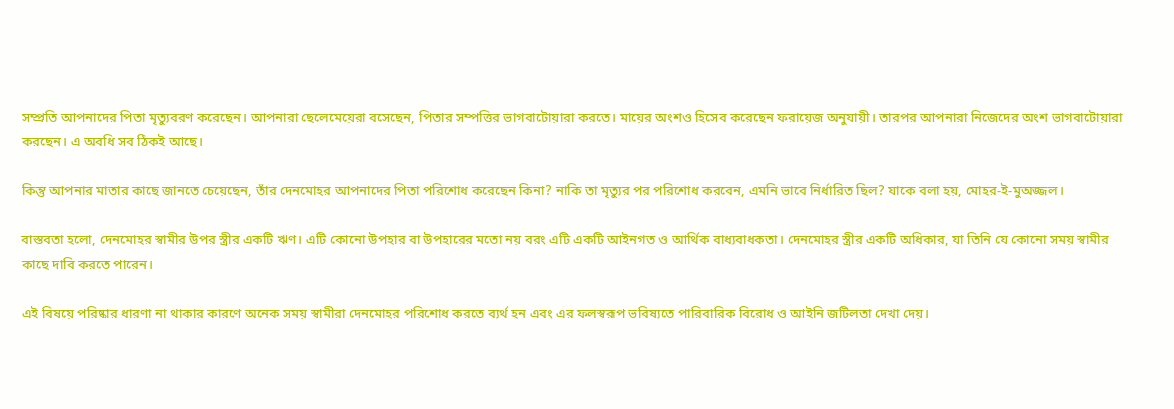সম্প্রতি আপনাদের পিতা মৃত্যুবরণ করেছেন। আপনারা ছেলেমেয়েরা বসেছেন, পিতার সম্পত্তির ভাগবাটোয়ারা করতে। মায়ের অংশও হিসেব করেছেন ফরায়েজ অনুযায়ী। তারপর আপনারা নিজেদের অংশ ভাগবাটোয়ারা করছেন। এ অবধি সব ঠিকই আছে।

কিন্তু আপনার মাতার কাছে জানতে চেয়েছেন, তাঁর দেনমোহর আপনাদের পিতা পরিশোধ করেছেন কিনা? নাকি তা মৃত্যুর পর পরিশোধ করবেন, এমনি ভাবে নির্ধারিত ছিল? যাকে বলা হয়, মোহর-ই-মুঅজ্জল।

বাস্তবতা হলো, দেনমোহর স্বামীর উপর স্ত্রীর একটি ঋণ। এটি কোনো উপহার বা উপহারের মতো নয় বরং এটি একটি আইনগত ও আর্থিক বাধ্যবাধকতা। দেনমোহর স্ত্রীর একটি অধিকার, যা তিনি যে কোনো সময় স্বামীর কাছে দাবি করতে পারেন।

এই বিষয়ে পরিষ্কার ধারণা না থাকার কারণে অনেক সময় স্বামীরা দেনমোহর পরিশোধ করতে ব্যর্থ হন এবং এর ফলস্বরূপ ভবিষ্যতে পারিবারিক বিরোধ ও আইনি জটিলতা দেখা দেয়।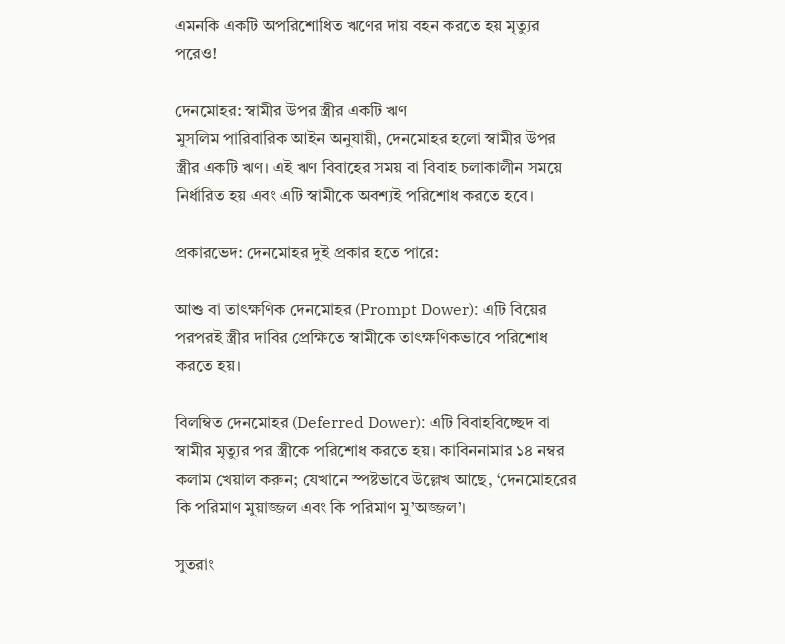এমনকি একটি অপরিশোধিত ঋণের দায় বহন করতে হয় মৃত্যুর পরেও!

দেনমোহর: স্বামীর উপর স্ত্রীর একটি ঋণ
মুসলিম পারিবারিক আইন অনুযায়ী, দেনমোহর হলো স্বামীর উপর স্ত্রীর একটি ঋণ। এই ঋণ বিবাহের সময় বা বিবাহ চলাকালীন সময়ে নির্ধারিত হয় এবং এটি স্বামীকে অবশ্যই পরিশোধ করতে হবে।

প্রকারভেদ: দেনমোহর দুই প্রকার হতে পারে:

আশু বা তাৎক্ষণিক দেনমোহর (Prompt Dower): এটি বিয়ের পরপরই স্ত্রীর দাবির প্রেক্ষিতে স্বামীকে তাৎক্ষণিকভাবে পরিশোধ করতে হয়।

বিলম্বিত দেনমোহর (Deferred Dower): এটি বিবাহবিচ্ছেদ বা স্বামীর মৃত্যুর পর স্ত্রীকে পরিশোধ করতে হয়। কাবিননামার ১৪ নম্বর কলাম খেয়াল করুন; যেখানে স্পষ্টভাবে উল্লেখ আছে, ‘দেনমোহরের কি পরিমাণ মুয়াজ্জল এবং কি পরিমাণ মু’অজ্জল’।

সুতরাং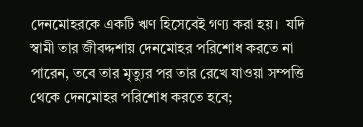দেনমোহরকে একটি ঋণ হিসেবেই গণ্য করা হয়।  যদি স্বামী তার জীবদ্দশায় দেনমোহর পরিশোধ করতে না পারেন, তবে তার মৃত্যুর পর তার রেখে যাওয়া সম্পত্তি থেকে দেনমোহর পরিশোধ করতে হবে;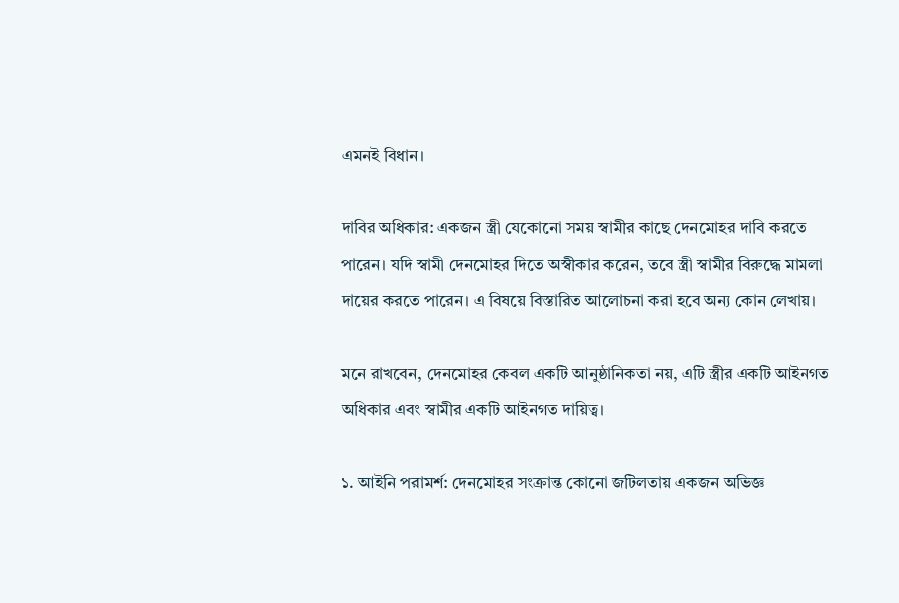এমনই বিধান।

দাবির অধিকার: একজন স্ত্রী যেকোনো সময় স্বামীর কাছে দেনমোহর দাবি করতে পারেন। যদি স্বামী দেনমোহর দিতে অস্বীকার করেন, তবে স্ত্রী স্বামীর বিরুদ্ধে মামলা দায়ের করতে পারেন। এ বিষয়ে বিস্তারিত আলোচনা করা হবে অন্য কোন লেখায়।

মনে রাখবেন, দেনমোহর কেবল একটি আনুষ্ঠানিকতা নয়, এটি স্ত্রীর একটি আইনগত অধিকার এবং স্বামীর একটি আইনগত দায়িত্ব।

১. আইনি পরামর্শ: দেনমোহর সংক্রান্ত কোনো জটিলতায় একজন অভিজ্ঞ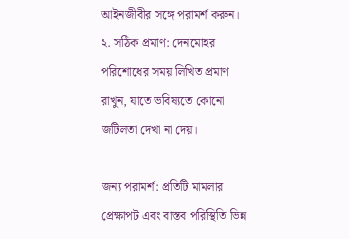আইনজীবীর সঙ্গে পরামর্শ করুন।
২. সঠিক প্রমাণ: দেনমোহর পরিশোধের সময় লিখিত প্রমাণ রাখুন, যাতে ভবিষ্যতে কোনো জটিলতা দেখা না দেয়।

জন্য পরামর্শ: প্রতিটি মামলার প্রেক্ষাপট এবং বাস্তব পরিস্থিতি ভিন্ন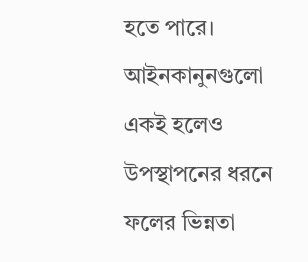হতে পারে। আইনকানুনগুলো একই হলেও উপস্থাপনের ধরনে ফলের ভিন্নতা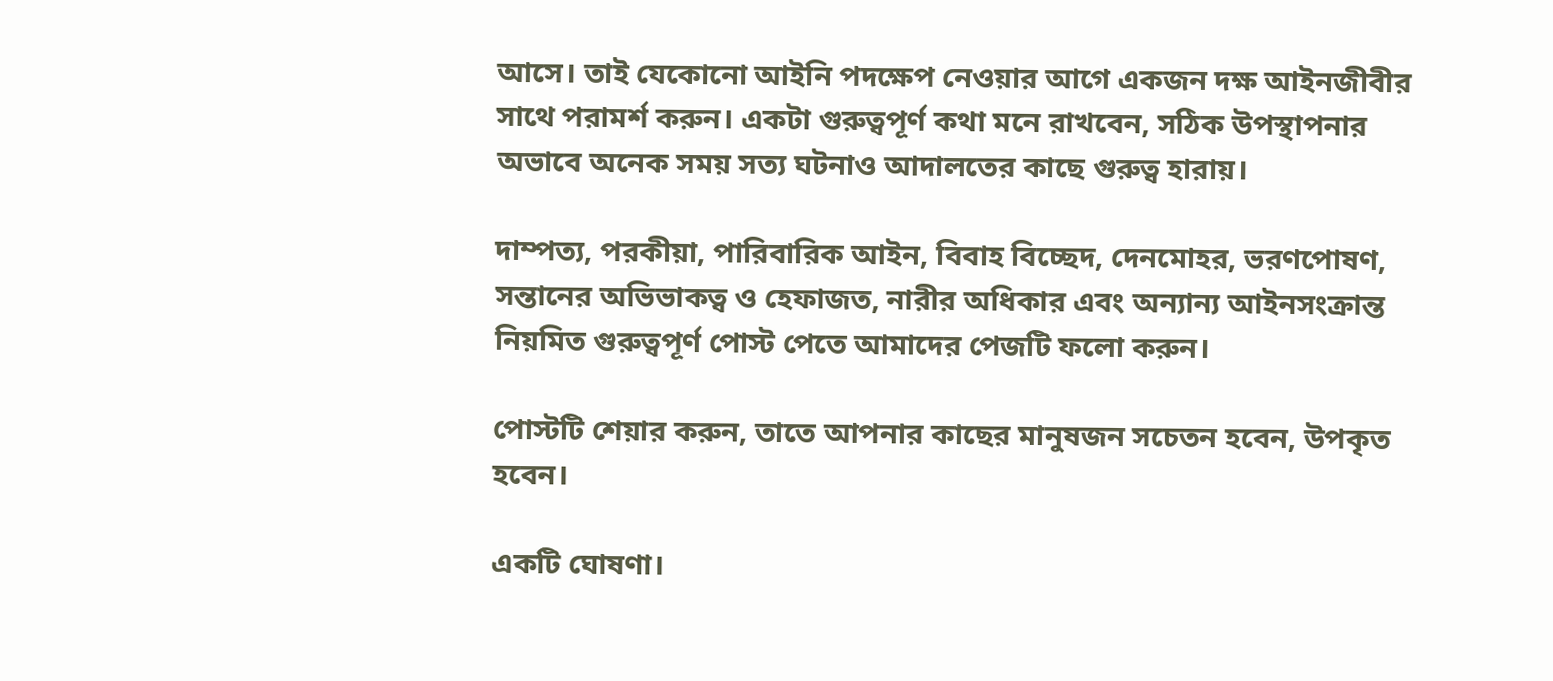আসে। তাই যেকোনো আইনি পদক্ষেপ নেওয়ার আগে একজন দক্ষ আইনজীবীর সাথে পরামর্শ করুন। একটা গুরুত্বপূর্ণ কথা মনে রাখবেন, সঠিক উপস্থাপনার অভাবে অনেক সময় সত্য ঘটনাও আদালতের কাছে গুরুত্ব হারায়।

দাম্পত্য, পরকীয়া, পারিবারিক আইন, বিবাহ বিচ্ছেদ, দেনমোহর, ভরণপোষণ, সন্তানের অভিভাকত্ব ও হেফাজত, নারীর অধিকার এবং অন্যান্য আইনসংক্রান্ত নিয়মিত গুরুত্বপূর্ণ পোস্ট পেতে আমাদের পেজটি ফলো করুন।

পোস্টটি শেয়ার করুন, তাতে আপনার কাছের মানুষজন সচেতন হবেন, উপকৃত হবেন।

একটি ঘোষণা।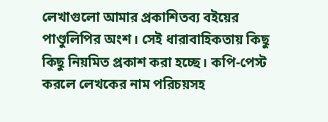লেখাগুলো আমার প্রকাশিতব্য বইয়ের পাণ্ডুলিপির অংশ। সেই ধারাবাহিকতায় কিছু কিছু নিয়মিত প্রকাশ করা হচ্ছে। কপি-পেস্ট করলে লেখকের নাম পরিচয়সহ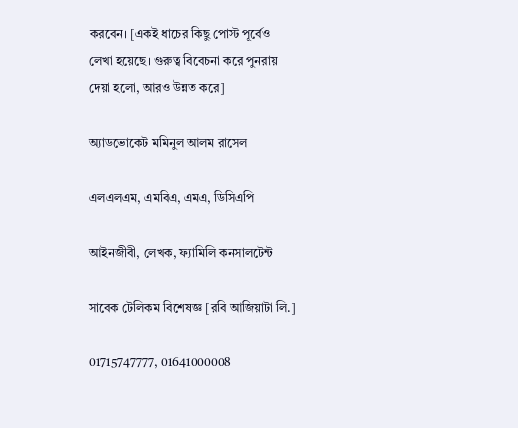করবেন। [একই ধাচের কিছু পোস্ট পূর্বেও লেখা হয়েছে। গুরুত্ব বিবেচনা করে পুনরায় দেয়া হলো, আরও উন্নত করে]

অ্যাডভোকেট মমিনুল আলম রাসেল

এলএলএম, এমবিএ, এমএ, ডিসিএপি

আইনজীবী, লেখক, ফ্যামিলি কনসালটেন্ট

সাবেক টেলিকম বিশেষজ্ঞ [রবি আজিয়াটা লি.]

01715747777, 01641000008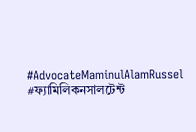#AdvocateMaminulAlamRussel #ফ্যামিলিকনসালটেন্ট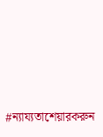#ন্যায্যতাশেয়ারকরুন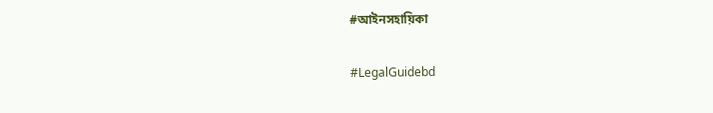#আইনসহায়িকা

#LegalGuidebd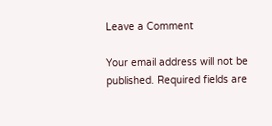Leave a Comment

Your email address will not be published. Required fields are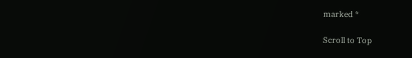marked *

Scroll to Top